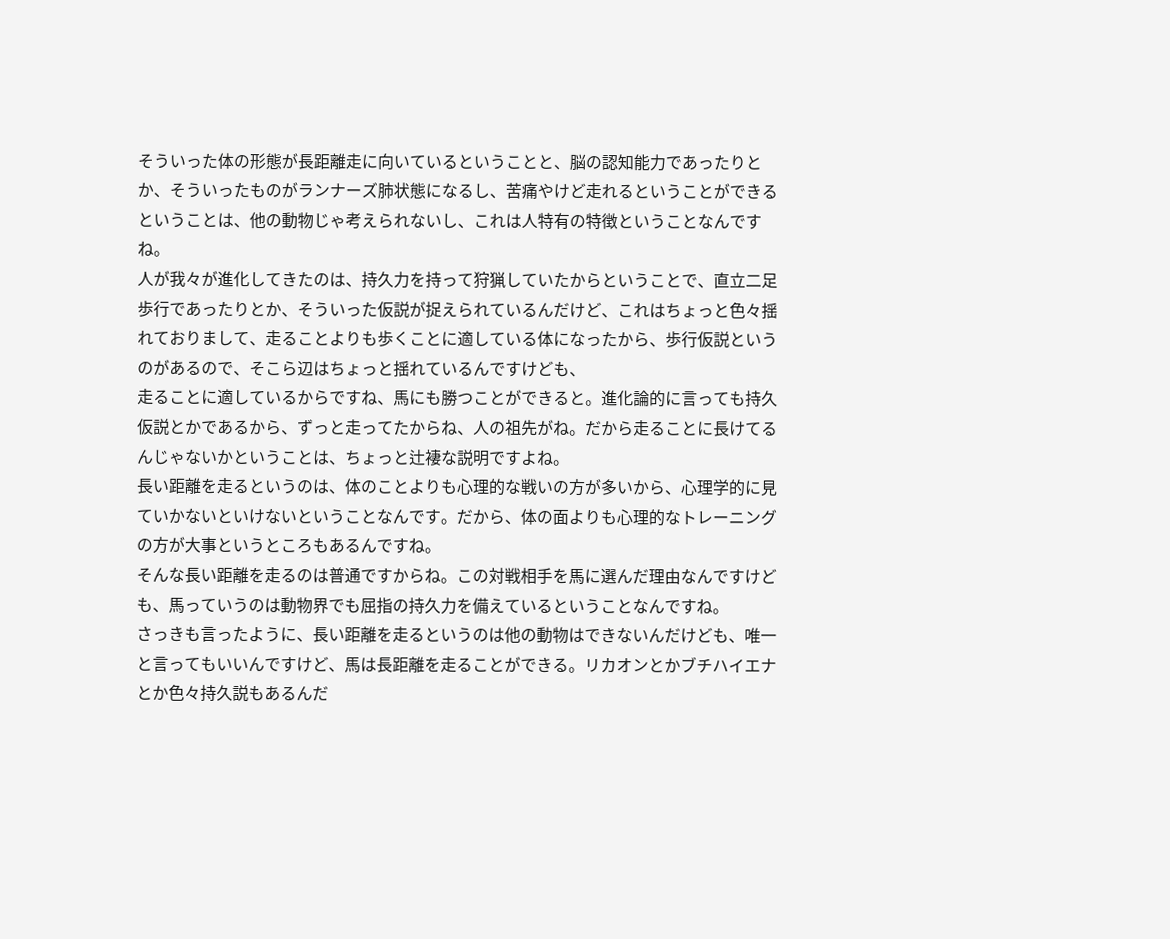そういった体の形態が長距離走に向いているということと、脳の認知能力であったりとか、そういったものがランナーズ肺状態になるし、苦痛やけど走れるということができるということは、他の動物じゃ考えられないし、これは人特有の特徴ということなんですね。
人が我々が進化してきたのは、持久力を持って狩猟していたからということで、直立二足歩行であったりとか、そういった仮説が捉えられているんだけど、これはちょっと色々揺れておりまして、走ることよりも歩くことに適している体になったから、歩行仮説というのがあるので、そこら辺はちょっと揺れているんですけども、
走ることに適しているからですね、馬にも勝つことができると。進化論的に言っても持久仮説とかであるから、ずっと走ってたからね、人の祖先がね。だから走ることに長けてるんじゃないかということは、ちょっと辻褄な説明ですよね。
長い距離を走るというのは、体のことよりも心理的な戦いの方が多いから、心理学的に見ていかないといけないということなんです。だから、体の面よりも心理的なトレーニングの方が大事というところもあるんですね。
そんな長い距離を走るのは普通ですからね。この対戦相手を馬に選んだ理由なんですけども、馬っていうのは動物界でも屈指の持久力を備えているということなんですね。
さっきも言ったように、長い距離を走るというのは他の動物はできないんだけども、唯一と言ってもいいんですけど、馬は長距離を走ることができる。リカオンとかブチハイエナとか色々持久説もあるんだ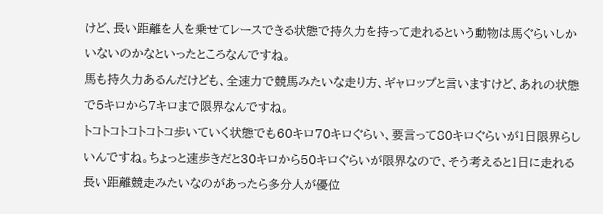けど、長い距離を人を乗せてレースできる状態で持久力を持って走れるという動物は馬ぐらいしかいないのかなといったところなんですね。
馬も持久力あるんだけども、全速力で競馬みたいな走り方、ギャロップと言いますけど、あれの状態で5キロから7キロまで限界なんですね。
トコトコトコトコトコ歩いていく状態でも60キロ70キロぐらい、要言って80キロぐらいが1日限界らしいんですね。ちょっと速歩きだと30キロから50キロぐらいが限界なので、そう考えると1日に走れる長い距離競走みたいなのがあったら多分人が優位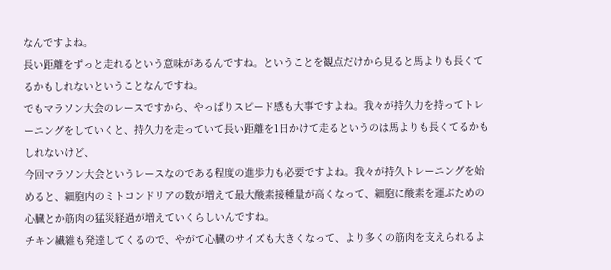なんですよね。
長い距離をずっと走れるという意味があるんですね。ということを観点だけから見ると馬よりも長くてるかもしれないということなんですね。
でもマラソン大会のレースですから、やっぱりスピード感も大事ですよね。我々が持久力を持ってトレーニングをしていくと、持久力を走っていて長い距離を1日かけて走るというのは馬よりも長くてるかもしれないけど、
今回マラソン大会というレースなのである程度の進歩力も必要ですよね。我々が持久トレーニングを始めると、細胞内のミトコンドリアの数が増えて最大酸素接種量が高くなって、細胞に酸素を運ぶための心臓とか筋肉の猛災経過が増えていくらしいんですね。
チキン繊維も発達してくるので、やがて心臓のサイズも大きくなって、より多くの筋肉を支えられるよ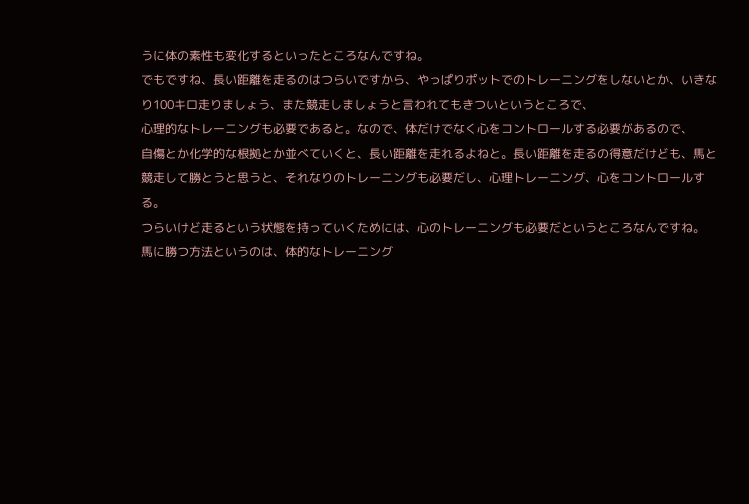うに体の素性も変化するといったところなんですね。
でもですね、長い距離を走るのはつらいですから、やっぱりポットでのトレーニングをしないとか、いきなり100キロ走りましょう、また競走しましょうと言われてもきついというところで、
心理的なトレーニングも必要であると。なので、体だけでなく心をコントロールする必要があるので、
自傷とか化学的な根拠とか並べていくと、長い距離を走れるよねと。長い距離を走るの得意だけども、馬と競走して勝とうと思うと、それなりのトレーニングも必要だし、心理トレーニング、心をコントロールする。
つらいけど走るという状態を持っていくためには、心のトレーニングも必要だというところなんですね。
馬に勝つ方法というのは、体的なトレーニング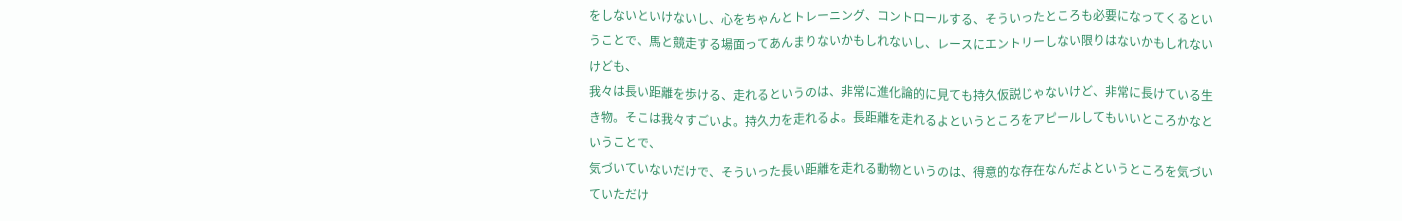をしないといけないし、心をちゃんとトレーニング、コントロールする、そういったところも必要になってくるということで、馬と競走する場面ってあんまりないかもしれないし、レースにエントリーしない限りはないかもしれないけども、
我々は長い距離を歩ける、走れるというのは、非常に進化論的に見ても持久仮説じゃないけど、非常に長けている生き物。そこは我々すごいよ。持久力を走れるよ。長距離を走れるよというところをアピールしてもいいところかなということで、
気づいていないだけで、そういった長い距離を走れる動物というのは、得意的な存在なんだよというところを気づいていただけ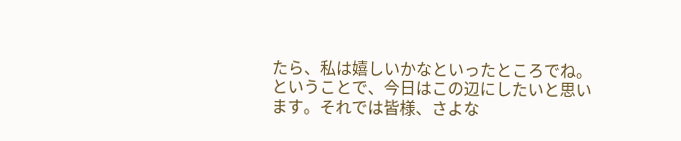たら、私は嬉しいかなといったところでね。ということで、今日はこの辺にしたいと思います。それでは皆様、さよな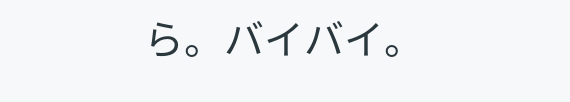ら。バイバイ。